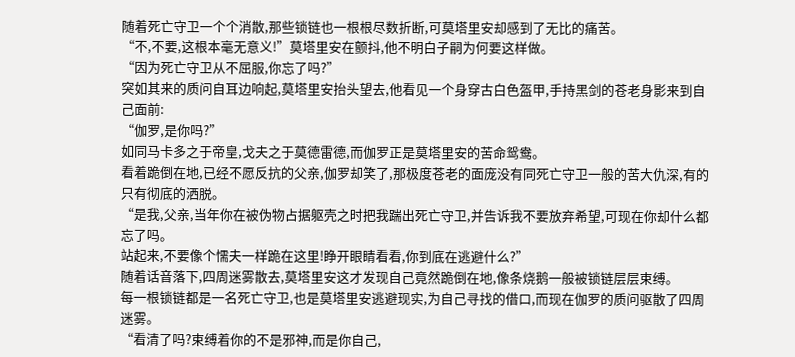随着死亡守卫一个个消散,那些锁链也一根根尽数折断,可莫塔里安却感到了无比的痛苦。
“不,不要,这根本毫无意义!”莫塔里安在颤抖,他不明白子嗣为何要这样做。
“因为死亡守卫从不屈服,你忘了吗?”
突如其来的质问自耳边响起,莫塔里安抬头望去,他看见一个身穿古白色盔甲,手持黑剑的苍老身影来到自己面前:
“伽罗,是你吗?”
如同马卡多之于帝皇,戈夫之于莫德雷德,而伽罗正是莫塔里安的苦命鸳鸯。
看着跪倒在地,已经不愿反抗的父亲,伽罗却笑了,那极度苍老的面庞没有同死亡守卫一般的苦大仇深,有的只有彻底的洒脱。
“是我,父亲,当年你在被伪物占据躯壳之时把我踹出死亡守卫,并告诉我不要放弃希望,可现在你却什么都忘了吗。
站起来,不要像个懦夫一样跪在这里!睁开眼睛看看,你到底在逃避什么?”
随着话音落下,四周迷雾散去,莫塔里安这才发现自己竟然跪倒在地,像条烧鹅一般被锁链层层束缚。
每一根锁链都是一名死亡守卫,也是莫塔里安逃避现实,为自己寻找的借口,而现在伽罗的质问驱散了四周迷雾。
“看清了吗?束缚着你的不是邪神,而是你自己,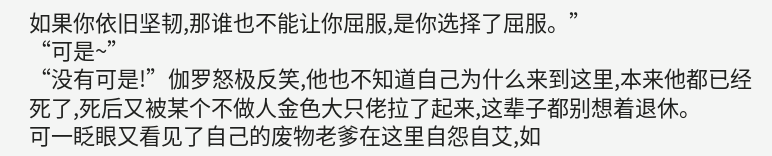如果你依旧坚韧,那谁也不能让你屈服,是你选择了屈服。”
“可是~”
“没有可是!”伽罗怒极反笑,他也不知道自己为什么来到这里,本来他都已经死了,死后又被某个不做人金色大只佬拉了起来,这辈子都别想着退休。
可一眨眼又看见了自己的废物老爹在这里自怨自艾,如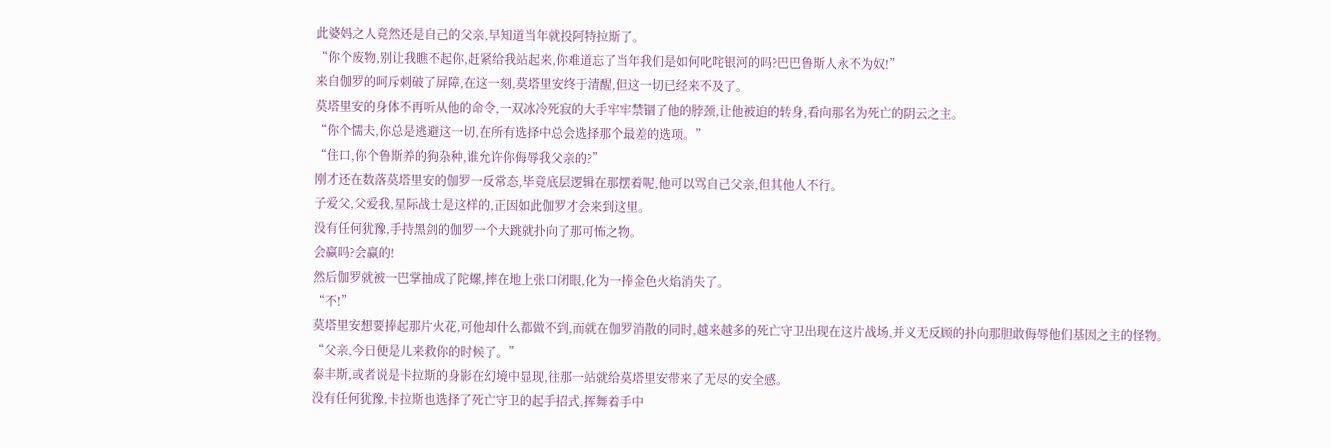此婆妈之人竟然还是自己的父亲,早知道当年就投阿特拉斯了。
“你个废物,别让我瞧不起你,赶紧给我站起来,你难道忘了当年我们是如何叱咤银河的吗?巴巴鲁斯人永不为奴!”
来自伽罗的呵斥刺破了屏障,在这一刻,莫塔里安终于清醒,但这一切已经来不及了。
莫塔里安的身体不再听从他的命令,一双冰冷死寂的大手牢牢禁锢了他的脖颈,让他被迫的转身,看向那名为死亡的阴云之主。
“你个懦夫,你总是逃避这一切,在所有选择中总会选择那个最差的选项。”
“住口,你个鲁斯养的狗杂种,谁允许你侮辱我父亲的?”
刚才还在数落莫塔里安的伽罗一反常态,毕竟底层逻辑在那摆着呢,他可以骂自己父亲,但其他人不行。
子爱父,父爱我,星际战士是这样的,正因如此伽罗才会来到这里。
没有任何犹豫,手持黑剑的伽罗一个大跳就扑向了那可怖之物。
会赢吗?会赢的!
然后伽罗就被一巴掌抽成了陀螺,摔在地上张口闭眼,化为一捧金色火焰消失了。
“不!”
莫塔里安想要捧起那片火花,可他却什么都做不到,而就在伽罗消散的同时,越来越多的死亡守卫出现在这片战场,并义无反顾的扑向那胆敢侮辱他们基因之主的怪物。
“父亲,今日便是儿来救你的时候了。”
泰丰斯,或者说是卡拉斯的身影在幻境中显现,往那一站就给莫塔里安带来了无尽的安全感。
没有任何犹豫,卡拉斯也选择了死亡守卫的起手招式,挥舞着手中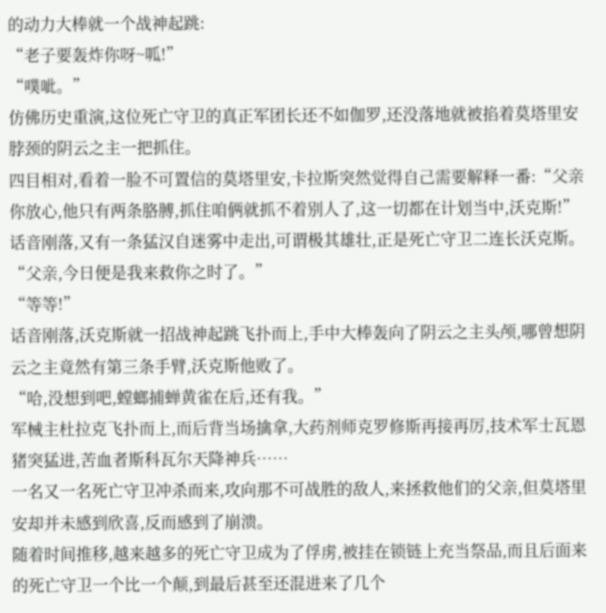的动力大棒就一个战神起跳:
“老子要轰炸你呀~呱!”
“噗呲。”
仿佛历史重演,这位死亡守卫的真正军团长还不如伽罗,还没落地就被掐着莫塔里安脖颈的阴云之主一把抓住。
四目相对,看着一脸不可置信的莫塔里安,卡拉斯突然觉得自己需要解释一番:“父亲你放心,他只有两条胳膊,抓住咱俩就抓不着别人了,这一切都在计划当中,沃克斯!”
话音刚落,又有一条猛汉自迷雾中走出,可谓极其雄壮,正是死亡守卫二连长沃克斯。
“父亲,今日便是我来救你之时了。”
“等等!”
话音刚落,沃克斯就一招战神起跳飞扑而上,手中大棒轰向了阴云之主头颅,哪曾想阴云之主竟然有第三条手臂,沃克斯他败了。
“哈,没想到吧,螳螂捕蝉黄雀在后,还有我。”
军械主杜拉克飞扑而上,而后背当场擒拿,大药剂师克罗修斯再接再厉,技术军士瓦恩猪突猛进,苦血者斯科瓦尔天降神兵……
一名又一名死亡守卫冲杀而来,攻向那不可战胜的敌人,来拯救他们的父亲,但莫塔里安却并未感到欣喜,反而感到了崩溃。
随着时间推移,越来越多的死亡守卫成为了俘虏,被挂在锁链上充当祭品,而且后面来的死亡守卫一个比一个颠,到最后甚至还混进来了几个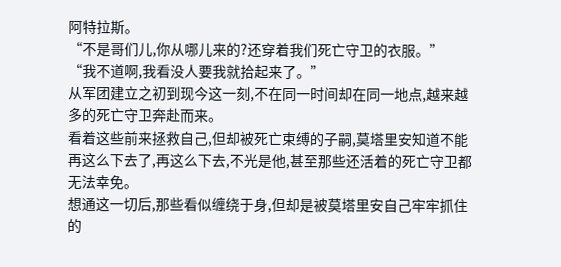阿特拉斯。
“不是哥们儿,你从哪儿来的?还穿着我们死亡守卫的衣服。”
“我不道啊,我看没人要我就拾起来了。”
从军团建立之初到现今这一刻,不在同一时间却在同一地点,越来越多的死亡守卫奔赴而来。
看着这些前来拯救自己,但却被死亡束缚的子嗣,莫塔里安知道不能再这么下去了,再这么下去,不光是他,甚至那些还活着的死亡守卫都无法幸免。
想通这一切后,那些看似缠绕于身,但却是被莫塔里安自己牢牢抓住的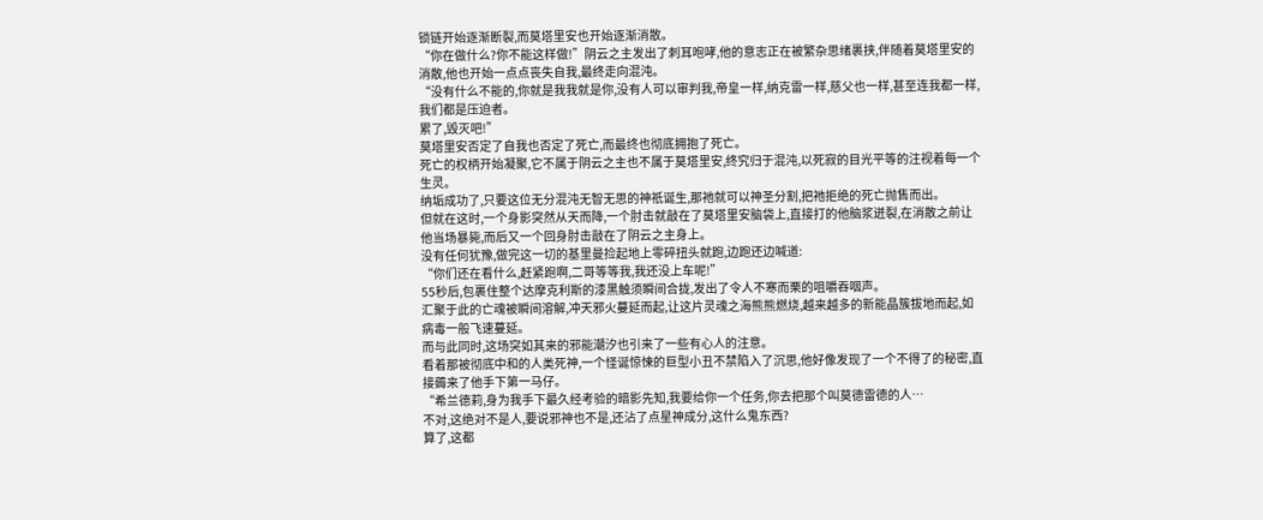锁链开始逐渐断裂,而莫塔里安也开始逐渐消散。
“你在做什么?你不能这样做!”阴云之主发出了刺耳咆哮,他的意志正在被繁杂思绪裹挟,伴随着莫塔里安的消散,他也开始一点点丧失自我,最终走向混沌。
“没有什么不能的,你就是我我就是你,没有人可以审判我,帝皇一样,纳克雷一样,慈父也一样,甚至连我都一样,我们都是压迫者。
累了,毁灭吧!”
莫塔里安否定了自我也否定了死亡,而最终也彻底拥抱了死亡。
死亡的权柄开始凝聚,它不属于阴云之主也不属于莫塔里安,终究归于混沌,以死寂的目光平等的注视着每一个生灵。
纳垢成功了,只要这位无分混沌无智无思的神祇诞生,那祂就可以神圣分割,把祂拒绝的死亡抛售而出。
但就在这时,一个身影突然从天而降,一个肘击就敲在了莫塔里安脑袋上,直接打的他脑浆迸裂,在消散之前让他当场暴毙,而后又一个回身肘击敲在了阴云之主身上。
没有任何犹豫,做完这一切的基里曼捡起地上零碎扭头就跑,边跑还边喊道:
“你们还在看什么,赶紧跑啊,二哥等等我,我还没上车呢!”
55秒后,包裹住整个达摩克利斯的漆黑触须瞬间合拢,发出了令人不寒而栗的咀嚼吞咽声。
汇聚于此的亡魂被瞬间溶解,冲天邪火蔓延而起,让这片灵魂之海熊熊燃烧,越来越多的新能晶簇拔地而起,如病毒一般飞速蔓延。
而与此同时,这场突如其来的邪能潮汐也引来了一些有心人的注意。
看着那被彻底中和的人类死神,一个怪诞惊悚的巨型小丑不禁陷入了沉思,他好像发现了一个不得了的秘密,直接薅来了他手下第一马仔。
“希兰德莉,身为我手下最久经考验的暗影先知,我要给你一个任务,你去把那个叫莫德雷德的人…
不对,这绝对不是人,要说邪神也不是,还沾了点星神成分,这什么鬼东西?
算了,这都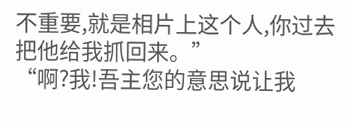不重要,就是相片上这个人,你过去把他给我抓回来。”
“啊?我!吾主您的意思说让我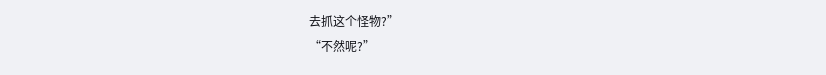去抓这个怪物?”
“不然呢?”